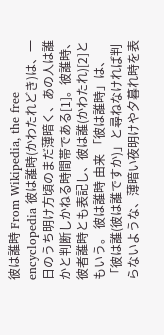彼は誰時 From Wikipedia, the free encyclopedia 彼は誰時(かわたれどき)は、一日のうち明け方頃のまだ薄暗く、あの人は誰かと判断しかねる時間帯である[1]。彼誰時、彼者誰時とも表記し、彼は誰(かわたれ)[2]ともいう。 彼は誰時 由来 「彼は誰時」は、「彼は誰(彼は誰ですか)」と尋ねなければ判らないような、薄暗い夜明けや夕暮れ時を表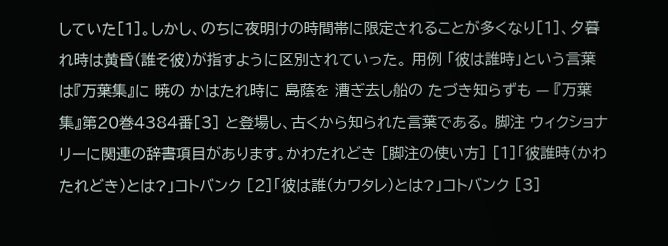していた[1]。しかし、のちに夜明けの時間帯に限定されることが多くなり[1]、夕暮れ時は黄昏(誰そ彼)が指すように区別されていった。 用例 「彼は誰時」という言葉は『万葉集』に 暁の かはたれ時に 島蔭を 漕ぎ去し船の たづき知らずも — 『万葉集』第20巻4384番[3] と登場し、古くから知られた言葉である。 脚注 ウィクショナリーに関連の辞書項目があります。かわたれどき [脚注の使い方] [1]「彼誰時(かわたれどき)とは?」コトバンク [2]「彼は誰(カワタレ)とは?」コトバンク [3]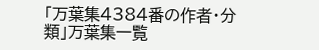「万葉集4384番の作者・分類」万葉集一覧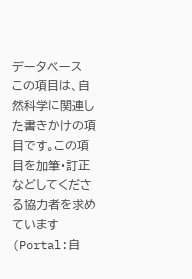データベース この項目は、自然科学に関連した書きかけの項目です。この項目を加筆・訂正などしてくださる協力者を求めています(Portal:自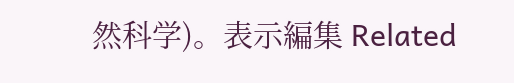然科学)。表示編集 Related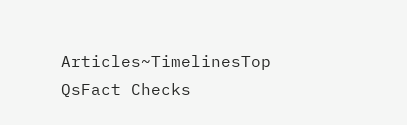Articles~TimelinesTop QsFact Checks